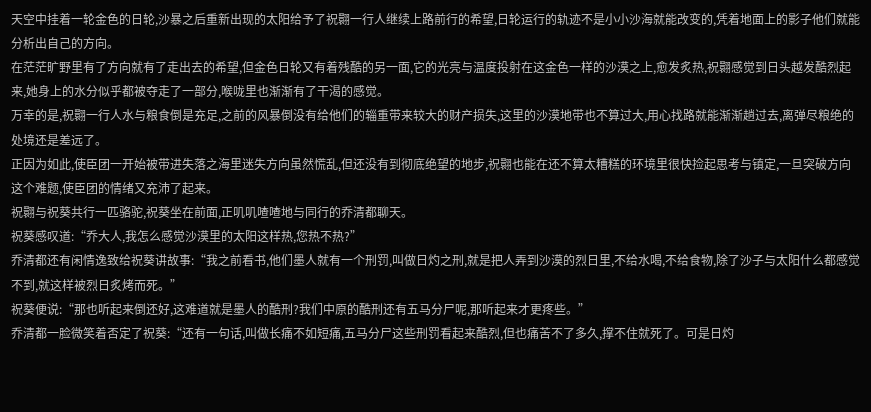天空中挂着一轮金色的日轮,沙暴之后重新出现的太阳给予了祝翾一行人继续上路前行的希望,日轮运行的轨迹不是小小沙海就能改变的,凭着地面上的影子他们就能分析出自己的方向。
在茫茫旷野里有了方向就有了走出去的希望,但金色日轮又有着残酷的另一面,它的光亮与温度投射在这金色一样的沙漠之上,愈发炙热,祝翾感觉到日头越发酷烈起来,她身上的水分似乎都被夺走了一部分,喉咙里也渐渐有了干渴的感觉。
万幸的是,祝翾一行人水与粮食倒是充足,之前的风暴倒没有给他们的辎重带来较大的财产损失,这里的沙漠地带也不算过大,用心找路就能渐渐趟过去,离弹尽粮绝的处境还是差远了。
正因为如此,使臣团一开始被带进失落之海里迷失方向虽然慌乱,但还没有到彻底绝望的地步,祝翾也能在还不算太糟糕的环境里很快捡起思考与镇定,一旦突破方向这个难题,使臣团的情绪又充沛了起来。
祝翾与祝葵共行一匹骆驼,祝葵坐在前面,正叽叽喳喳地与同行的乔清都聊天。
祝葵感叹道:“乔大人,我怎么感觉沙漠里的太阳这样热,您热不热?”
乔清都还有闲情逸致给祝葵讲故事:“我之前看书,他们墨人就有一个刑罚,叫做日灼之刑,就是把人弄到沙漠的烈日里,不给水喝,不给食物,除了沙子与太阳什么都感觉不到,就这样被烈日炙烤而死。”
祝葵便说:“那也听起来倒还好,这难道就是墨人的酷刑?我们中原的酷刑还有五马分尸呢,那听起来才更疼些。”
乔清都一脸微笑着否定了祝葵:“还有一句话,叫做长痛不如短痛,五马分尸这些刑罚看起来酷烈,但也痛苦不了多久,撑不住就死了。可是日灼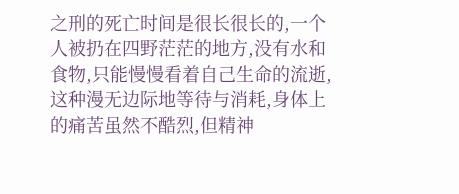之刑的死亡时间是很长很长的,一个人被扔在四野茫茫的地方,没有水和食物,只能慢慢看着自己生命的流逝,这种漫无边际地等待与消耗,身体上的痛苦虽然不酷烈,但精神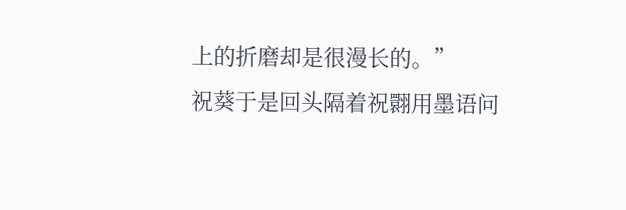上的折磨却是很漫长的。”
祝葵于是回头隔着祝翾用墨语问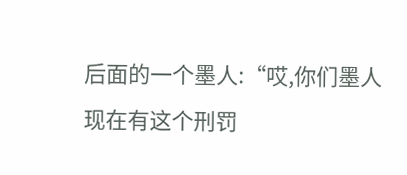后面的一个墨人:“哎,你们墨人现在有这个刑罚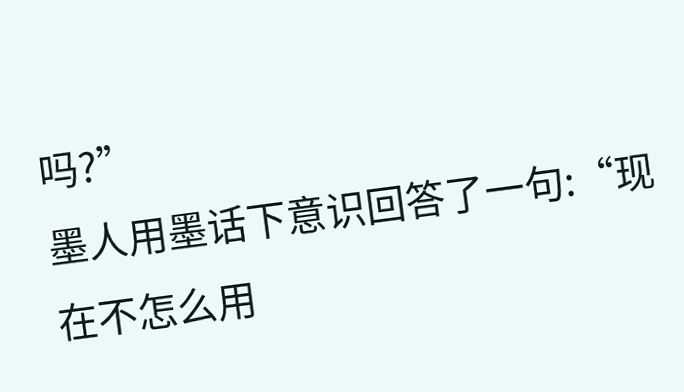吗?”
墨人用墨话下意识回答了一句:“现在不怎么用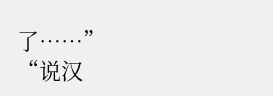了……”
“说汉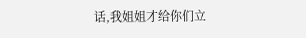话,我姐姐才给你们立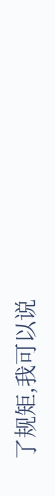了规矩,我可以说